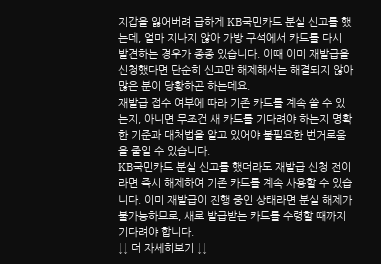지갑을 잃어버려 급하게 KB국민카드 분실 신고를 했는데, 얼마 지나지 않아 가방 구석에서 카드를 다시 발견하는 경우가 종종 있습니다. 이때 이미 재발급을 신청했다면 단순히 신고만 해제해서는 해결되지 않아 많은 분이 당황하곤 하는데요.
재발급 접수 여부에 따라 기존 카드를 계속 쓸 수 있는지, 아니면 무조건 새 카드를 기다려야 하는지 명확한 기준과 대처법을 알고 있어야 불필요한 번거로움을 줄일 수 있습니다.
KB국민카드 분실 신고를 했더라도 재발급 신청 전이라면 즉시 해제하여 기존 카드를 계속 사용할 수 있습니다. 이미 재발급이 진행 중인 상태라면 분실 해제가 불가능하므로, 새로 발급받는 카드를 수령할 때까지 기다려야 합니다.
↓↓ 더 자세히보기 ↓↓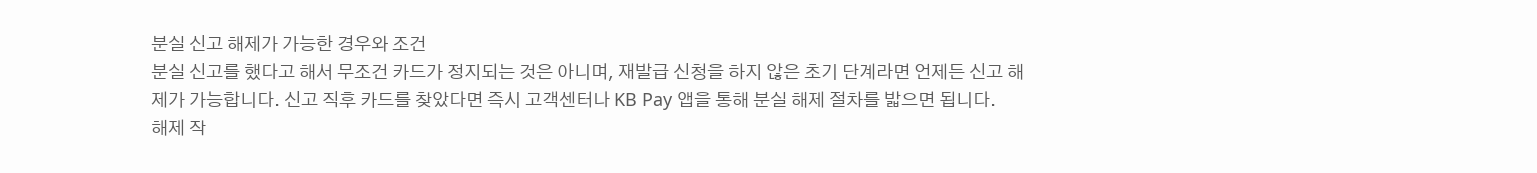분실 신고 해제가 가능한 경우와 조건
분실 신고를 했다고 해서 무조건 카드가 정지되는 것은 아니며, 재발급 신청을 하지 않은 초기 단계라면 언제든 신고 해제가 가능합니다. 신고 직후 카드를 찾았다면 즉시 고객센터나 KB Pay 앱을 통해 분실 해제 절차를 밟으면 됩니다.
해제 작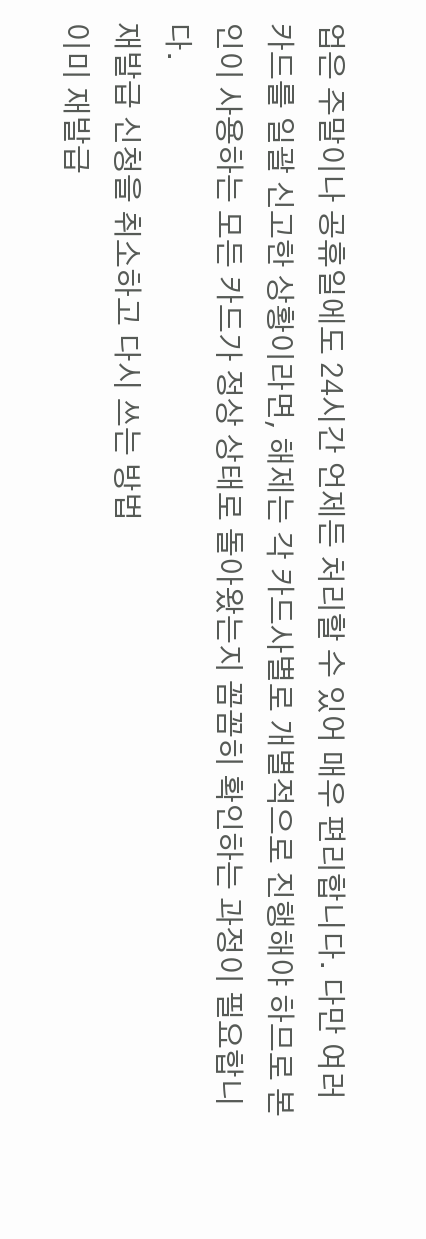업은 주말이나 공휴일에도 24시간 언제든 처리할 수 있어 매우 편리합니다. 다만 여러 카드를 일괄 신고한 상황이라면, 해제는 각 카드사별로 개별적으로 진행해야 하므로 본인이 사용하는 모든 카드가 정상 상태로 돌아왔는지 꼼꼼히 확인하는 과정이 필요합니다.
재발급 신청을 취소하고 다시 쓰는 방법
이미 재발급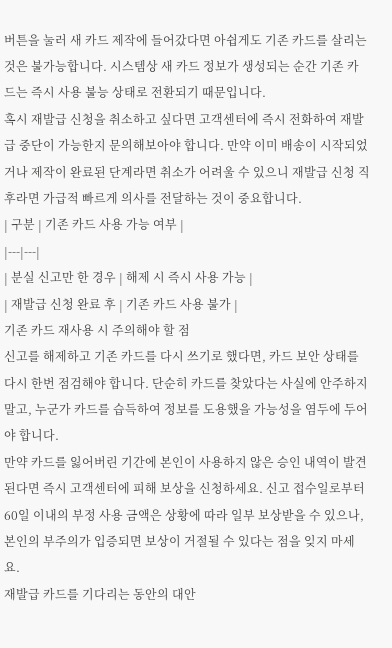버튼을 눌러 새 카드 제작에 들어갔다면 아쉽게도 기존 카드를 살리는 것은 불가능합니다. 시스템상 새 카드 정보가 생성되는 순간 기존 카드는 즉시 사용 불능 상태로 전환되기 때문입니다.
혹시 재발급 신청을 취소하고 싶다면 고객센터에 즉시 전화하여 재발급 중단이 가능한지 문의해보아야 합니다. 만약 이미 배송이 시작되었거나 제작이 완료된 단계라면 취소가 어려울 수 있으니 재발급 신청 직후라면 가급적 빠르게 의사를 전달하는 것이 중요합니다.
| 구분 | 기존 카드 사용 가능 여부 |
|---|---|
| 분실 신고만 한 경우 | 해제 시 즉시 사용 가능 |
| 재발급 신청 완료 후 | 기존 카드 사용 불가 |
기존 카드 재사용 시 주의해야 할 점
신고를 해제하고 기존 카드를 다시 쓰기로 했다면, 카드 보안 상태를 다시 한번 점검해야 합니다. 단순히 카드를 찾았다는 사실에 안주하지 말고, 누군가 카드를 습득하여 정보를 도용했을 가능성을 염두에 두어야 합니다.
만약 카드를 잃어버린 기간에 본인이 사용하지 않은 승인 내역이 발견된다면 즉시 고객센터에 피해 보상을 신청하세요. 신고 접수일로부터 60일 이내의 부정 사용 금액은 상황에 따라 일부 보상받을 수 있으나, 본인의 부주의가 입증되면 보상이 거절될 수 있다는 점을 잊지 마세요.
재발급 카드를 기다리는 동안의 대안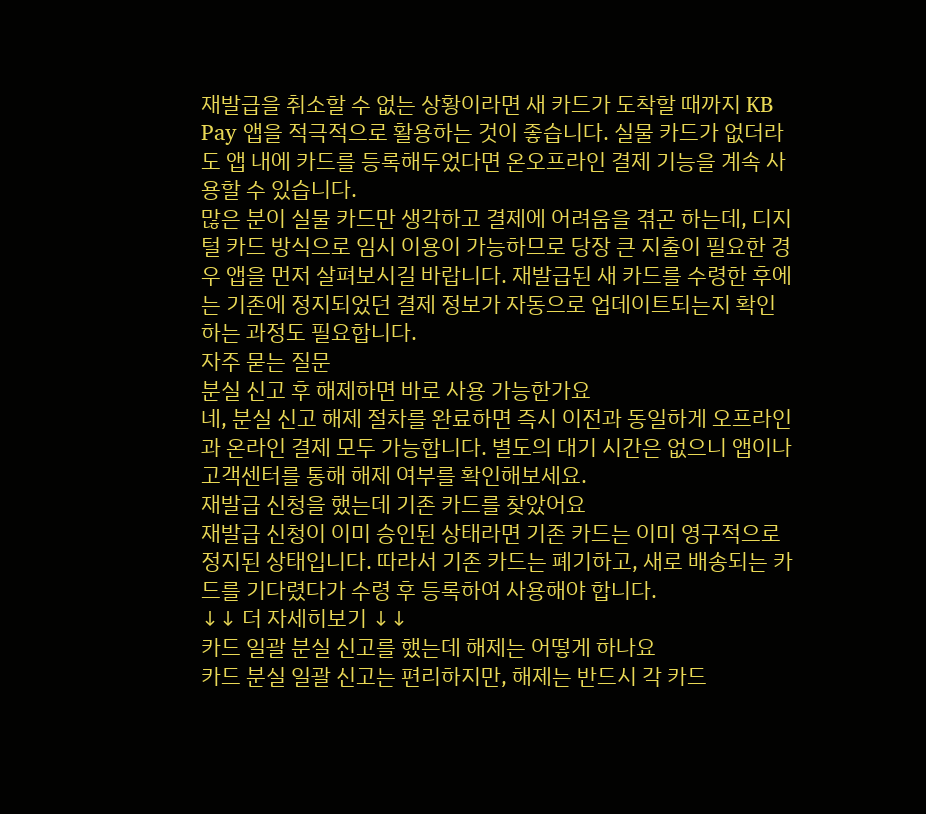재발급을 취소할 수 없는 상황이라면 새 카드가 도착할 때까지 KB Pay 앱을 적극적으로 활용하는 것이 좋습니다. 실물 카드가 없더라도 앱 내에 카드를 등록해두었다면 온오프라인 결제 기능을 계속 사용할 수 있습니다.
많은 분이 실물 카드만 생각하고 결제에 어려움을 겪곤 하는데, 디지털 카드 방식으로 임시 이용이 가능하므로 당장 큰 지출이 필요한 경우 앱을 먼저 살펴보시길 바랍니다. 재발급된 새 카드를 수령한 후에는 기존에 정지되었던 결제 정보가 자동으로 업데이트되는지 확인하는 과정도 필요합니다.
자주 묻는 질문
분실 신고 후 해제하면 바로 사용 가능한가요
네, 분실 신고 해제 절차를 완료하면 즉시 이전과 동일하게 오프라인과 온라인 결제 모두 가능합니다. 별도의 대기 시간은 없으니 앱이나 고객센터를 통해 해제 여부를 확인해보세요.
재발급 신청을 했는데 기존 카드를 찾았어요
재발급 신청이 이미 승인된 상태라면 기존 카드는 이미 영구적으로 정지된 상태입니다. 따라서 기존 카드는 폐기하고, 새로 배송되는 카드를 기다렸다가 수령 후 등록하여 사용해야 합니다.
↓↓ 더 자세히보기 ↓↓
카드 일괄 분실 신고를 했는데 해제는 어떻게 하나요
카드 분실 일괄 신고는 편리하지만, 해제는 반드시 각 카드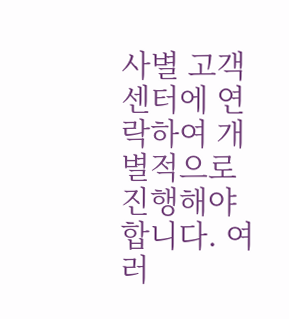사별 고객센터에 연락하여 개별적으로 진행해야 합니다. 여러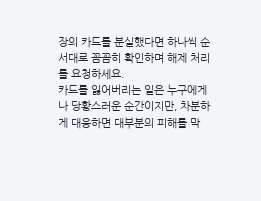장의 카드를 분실했다면 하나씩 순서대로 꼼꼼히 확인하며 해제 처리를 요청하세요.
카드를 잃어버리는 일은 누구에게나 당황스러운 순간이지만, 차분하게 대응하면 대부분의 피해를 막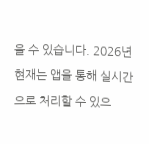을 수 있습니다. 2026년 현재는 앱을 통해 실시간으로 처리할 수 있으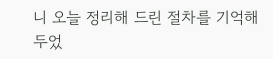니 오늘 정리해 드린 절차를 기억해 두었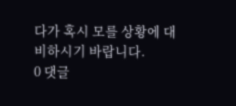다가 혹시 모를 상황에 대비하시기 바랍니다.
0 댓글